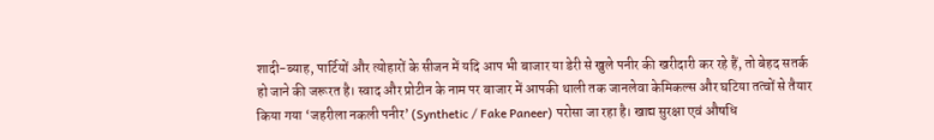शादी-ब्याह, पार्टियों और त्योहारों के सीजन में यदि आप भी बाजार या डेरी से खुले पनीर की खरीदारी कर रहे हैं, तो बेहद सतर्क हो जाने की जरूरत है। स्वाद और प्रोटीन के नाम पर बाजार में आपकी थाली तक जानलेवा केमिकल्स और घटिया तत्वों से तैयार किया गया ‘जहरीला नकली पनीर’ (Synthetic / Fake Paneer) परोसा जा रहा है। खाद्य सुरक्षा एवं औषधि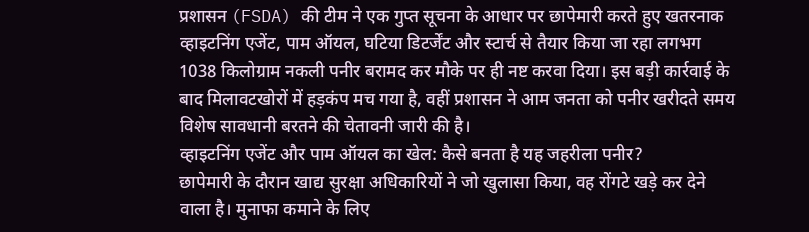प्रशासन (FSDA) की टीम ने एक गुप्त सूचना के आधार पर छापेमारी करते हुए खतरनाक व्हाइटनिंग एजेंट, पाम ऑयल, घटिया डिटर्जेंट और स्टार्च से तैयार किया जा रहा लगभग 1038 किलोग्राम नकली पनीर बरामद कर मौके पर ही नष्ट करवा दिया। इस बड़ी कार्रवाई के बाद मिलावटखोरों में हड़कंप मच गया है, वहीं प्रशासन ने आम जनता को पनीर खरीदते समय विशेष सावधानी बरतने की चेतावनी जारी की है।
व्हाइटनिंग एजेंट और पाम ऑयल का खेल: कैसे बनता है यह जहरीला पनीर?
छापेमारी के दौरान खाद्य सुरक्षा अधिकारियों ने जो खुलासा किया, वह रोंगटे खड़े कर देने वाला है। मुनाफा कमाने के लिए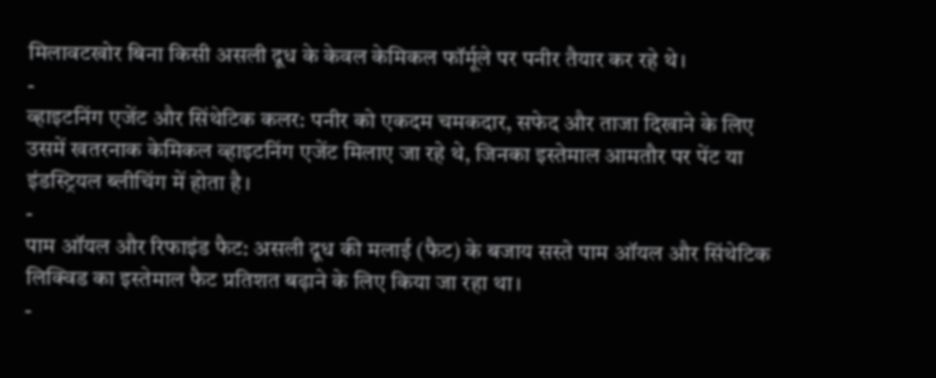मिलावटखोर बिना किसी असली दूध के केवल केमिकल फॉर्मूले पर पनीर तैयार कर रहे थे।
-
व्हाइटनिंग एजेंट और सिंथेटिक कलर: पनीर को एकदम चमकदार, सफेद और ताजा दिखाने के लिए उसमें खतरनाक केमिकल व्हाइटनिंग एजेंट मिलाए जा रहे थे, जिनका इस्तेमाल आमतौर पर पेंट या इंडस्ट्रियल ब्लीचिंग में होता है।
-
पाम ऑयल और रिफाइंड फैट: असली दूध की मलाई (फैट) के बजाय सस्ते पाम ऑयल और सिंथेटिक लिक्विड का इस्तेमाल फैट प्रतिशत बढ़ाने के लिए किया जा रहा था।
-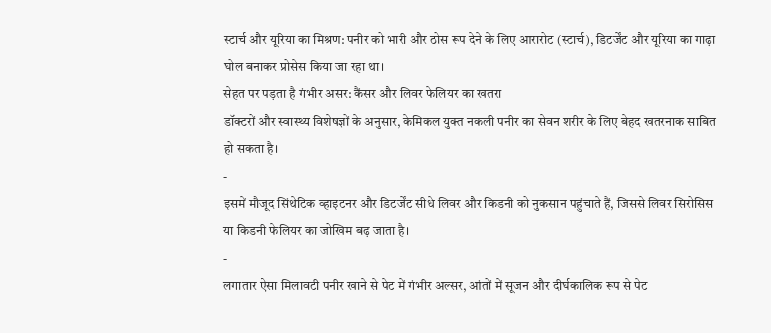स्टार्च और यूरिया का मिश्रण: पनीर को भारी और ठोस रूप देने के लिए आरारोट (स्टार्च), डिटर्जेंट और यूरिया का गाढ़ा घोल बनाकर प्रोसेस किया जा रहा था।
सेहत पर पड़ता है गंभीर असर: कैंसर और लिवर फेलियर का खतरा
डॉक्टरों और स्वास्थ्य विशेषज्ञों के अनुसार, केमिकल युक्त नकली पनीर का सेवन शरीर के लिए बेहद खतरनाक साबित हो सकता है।
-
इसमें मौजूद सिंथेटिक व्हाइटनर और डिटर्जेंट सीधे लिवर और किडनी को नुकसान पहुंचाते हैं, जिससे लिवर सिरोसिस या किडनी फेलियर का जोखिम बढ़ जाता है।
-
लगातार ऐसा मिलावटी पनीर खाने से पेट में गंभीर अल्सर, आंतों में सूजन और दीर्घकालिक रूप से पेट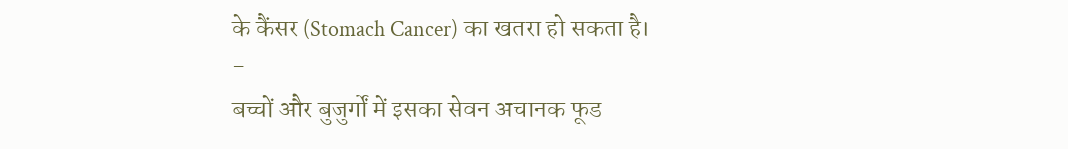के कैंसर (Stomach Cancer) का खतरा हो सकता है।
-
बच्चों और बुजुर्गों में इसका सेवन अचानक फूड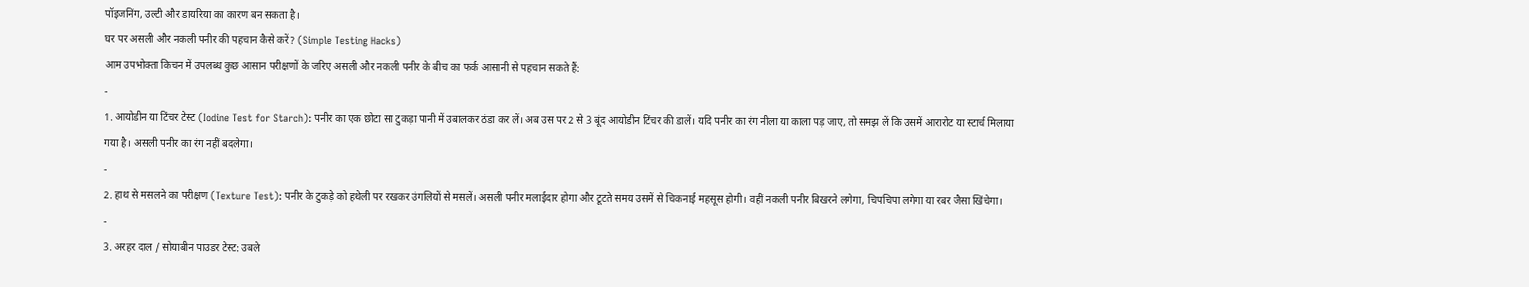पॉइजनिंग, उल्टी और डायरिया का कारण बन सकता है।
घर पर असली और नकली पनीर की पहचान कैसे करें? (Simple Testing Hacks)
आम उपभोक्ता किचन में उपलब्ध कुछ आसान परीक्षणों के जरिए असली और नकली पनीर के बीच का फर्क आसानी से पहचान सकते हैं:
-
1. आयोडीन या टिंचर टेस्ट (Iodine Test for Starch): पनीर का एक छोटा सा टुकड़ा पानी में उबालकर ठंडा कर लें। अब उस पर 2 से 3 बूंद आयोडीन टिंचर की डालें। यदि पनीर का रंग नीला या काला पड़ जाए, तो समझ लें कि उसमें आरारोट या स्टार्च मिलाया गया है। असली पनीर का रंग नहीं बदलेगा।
-
2. हाथ से मसलने का परीक्षण (Texture Test): पनीर के टुकड़े को हथेली पर रखकर उंगलियों से मसलें। असली पनीर मलाईदार होगा और टूटते समय उसमें से चिकनाई महसूस होगी। वहीं नकली पनीर बिखरने लगेगा, चिपचिपा लगेगा या रबर जैसा खिंचेगा।
-
3. अरहर दाल / सोयाबीन पाउडर टेस्ट: उबले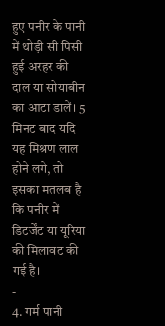हुए पनीर के पानी में थोड़ी सी पिसी हुई अरहर की दाल या सोयाबीन का आटा डालें। 5 मिनट बाद यदि यह मिश्रण लाल होने लगे, तो इसका मतलब है कि पनीर में डिटर्जेंट या यूरिया की मिलावट की गई है।
-
4. गर्म पानी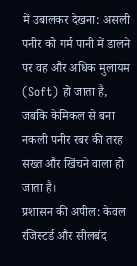में उबालकर देखना: असली पनीर को गर्म पानी में डालने पर वह और अधिक मुलायम (Soft) हो जाता है, जबकि केमिकल से बना नकली पनीर रबर की तरह सख्त और खिंचने वाला हो जाता है।
प्रशासन की अपील: केवल रजिस्टर्ड और सीलबंद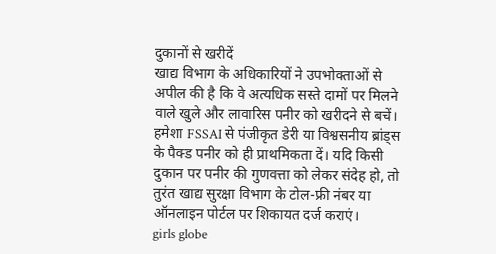दुकानों से खरीदें
खाद्य विभाग के अधिकारियों ने उपभोक्ताओं से अपील की है कि वे अत्यधिक सस्ते दामों पर मिलने वाले खुले और लावारिस पनीर को खरीदने से बचें। हमेशा FSSAI से पंजीकृत डेरी या विश्वसनीय ब्रांड्स के पैक्ड पनीर को ही प्राथमिकता दें। यदि किसी दुकान पर पनीर की गुणवत्ता को लेकर संदेह हो, तो तुरंत खाद्य सुरक्षा विभाग के टोल-फ्री नंबर या ऑनलाइन पोर्टल पर शिकायत दर्ज कराएं।
girls globe